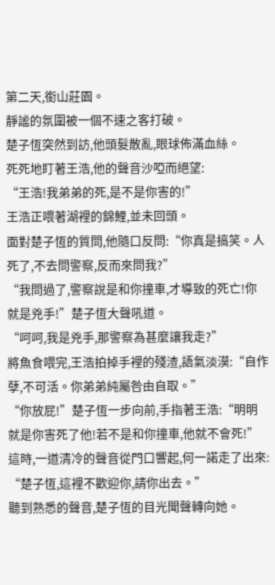第二天,銜山莊園。
靜謐的氛圍被一個不速之客打破。
楚子恆突然到訪,他頭髮散亂,眼球佈滿血絲。
死死地盯著王浩,他的聲音沙啞而絕望:
“王浩!我弟弟的死,是不是你害的!”
王浩正喂著湖裡的錦鯉,並未回頭。
面對楚子恆的質問,他隨口反問:“你真是搞笑。人死了,不去問警察,反而來問我?”
“我問過了,警察說是和你撞車,才導致的死亡!你就是兇手!”楚子恆大聲吼道。
“呵呵,我是兇手,那警察為甚麼讓我走?”
將魚食喂完,王浩拍掉手裡的殘渣,語氣淡漠:“自作孽,不可活。你弟弟純屬咎由自取。”
“你放屁!”楚子恆一步向前,手指著王浩:“明明就是你害死了他!若不是和你撞車,他就不會死!”
這時,一道清冷的聲音從門口響起,何一諾走了出來:
“楚子恆,這裡不歡迎你,請你出去。”
聽到熟悉的聲音,楚子恆的目光聞聲轉向她。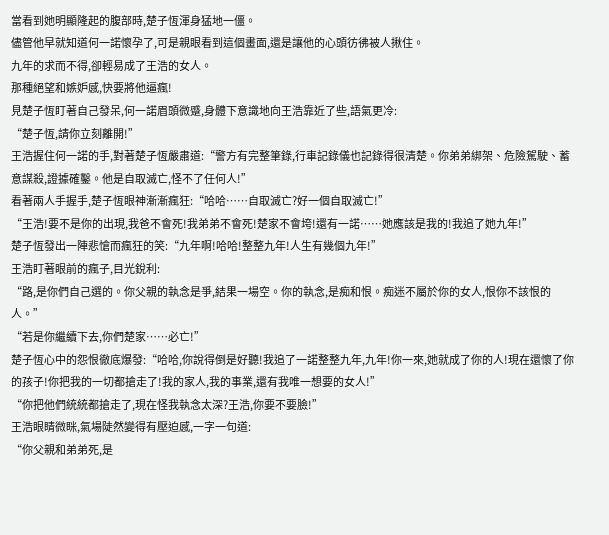當看到她明顯隆起的腹部時,楚子恆渾身猛地一僵。
儘管他早就知道何一諾懷孕了,可是親眼看到這個畫面,還是讓他的心頭彷彿被人揪住。
九年的求而不得,卻輕易成了王浩的女人。
那種絕望和嫉妒感,快要將他逼瘋!
見楚子恆盯著自己發呆,何一諾眉頭微蹙,身體下意識地向王浩靠近了些,語氣更冷:
“楚子恆,請你立刻離開!”
王浩握住何一諾的手,對著楚子恆嚴肅道:“警方有完整筆錄,行車記錄儀也記錄得很清楚。你弟弟綁架、危險駕駛、蓄意謀殺,證據確鑿。他是自取滅亡,怪不了任何人!”
看著兩人手握手,楚子恆眼神漸漸瘋狂:“哈哈……自取滅亡?好一個自取滅亡!”
“王浩!要不是你的出現,我爸不會死!我弟弟不會死!楚家不會垮!還有一諾……她應該是我的!我追了她九年!”
楚子恆發出一陣悲愴而瘋狂的笑:“九年啊!哈哈!整整九年!人生有幾個九年!”
王浩盯著眼前的瘋子,目光銳利:
“路,是你們自己選的。你父親的執念是爭,結果一場空。你的執念,是痴和恨。痴迷不屬於你的女人,恨你不該恨的人。”
“若是你繼續下去,你們楚家……必亡!”
楚子恆心中的怨恨徹底爆發:“哈哈,你說得倒是好聽!我追了一諾整整九年,九年!你一來,她就成了你的人!現在還懷了你的孩子!你把我的一切都搶走了!我的家人,我的事業,還有我唯一想要的女人!”
“你把他們統統都搶走了,現在怪我執念太深?王浩,你要不要臉!”
王浩眼睛微眯,氣場陡然變得有壓迫感,一字一句道:
“你父親和弟弟死,是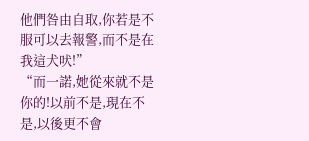他們咎由自取,你若是不服可以去報警,而不是在我這犬吠!”
“而一諾,她從來就不是你的!以前不是,現在不是,以後更不會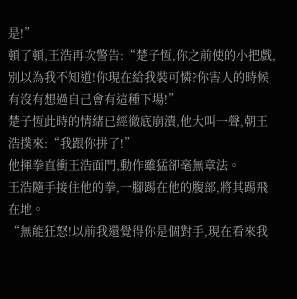是!”
頓了頓,王浩再次警告:“楚子恆,你之前使的小把戲,別以為我不知道!你現在給我裝可憐?你害人的時候有沒有想過自己會有這種下場!”
楚子恆此時的情緒已經徹底崩潰,他大叫一聲,朝王浩撲來:“我跟你拼了!”
他揮拳直衝王浩面門,動作雖猛卻毫無章法。
王浩隨手接住他的拳,一腳踢在他的腹部,將其踢飛在地。
“無能狂怒!以前我還覺得你是個對手,現在看來我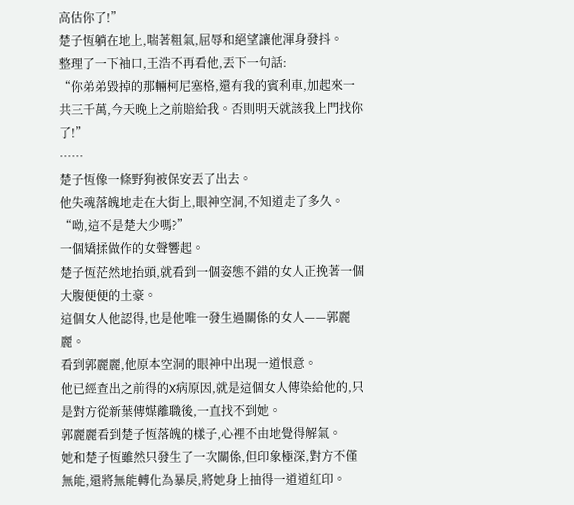高估你了!”
楚子恆躺在地上,喘著粗氣,屈辱和絕望讓他渾身發抖。
整理了一下袖口,王浩不再看他,丟下一句話:
“你弟弟毀掉的那輛柯尼塞格,還有我的賓利車,加起來一共三千萬,今天晚上之前賠給我。否則明天就該我上門找你了!”
……
楚子恆像一條野狗被保安丟了出去。
他失魂落魄地走在大街上,眼神空洞,不知道走了多久。
“呦,這不是楚大少嗎?”
一個矯揉做作的女聲響起。
楚子恆茫然地抬頭,就看到一個姿態不錯的女人正挽著一個大腹便便的土豪。
這個女人他認得,也是他唯一發生過關係的女人——郭麗麗。
看到郭麗麗,他原本空洞的眼神中出現一道恨意。
他已經查出之前得的X病原因,就是這個女人傳染給他的,只是對方從新葉傳媒離職後,一直找不到她。
郭麗麗看到楚子恆落魄的樣子,心裡不由地覺得解氣。
她和楚子恆雖然只發生了一次關係,但印象極深,對方不僅無能,還將無能轉化為暴戾,將她身上抽得一道道紅印。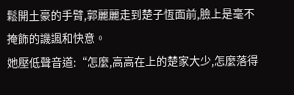鬆開土豪的手臂,郭麗麗走到楚子恆面前,臉上是毫不掩飾的譏諷和快意。
她壓低聲音道:“怎麼,高高在上的楚家大少,怎麼落得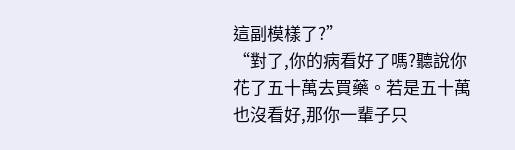這副模樣了?”
“對了,你的病看好了嗎?聽說你花了五十萬去買藥。若是五十萬也沒看好,那你一輩子只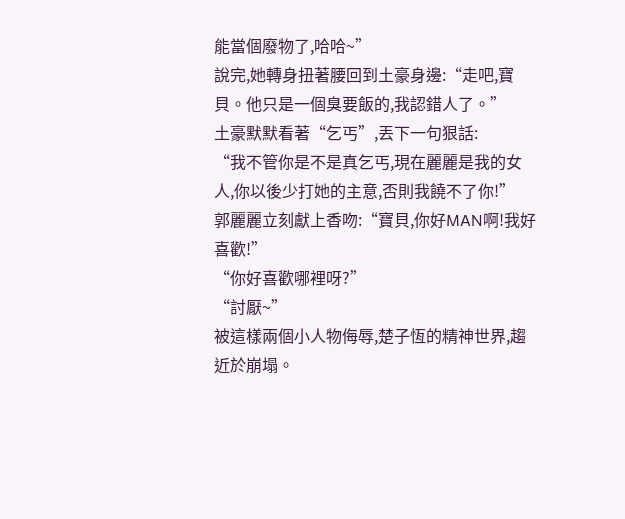能當個廢物了,哈哈~”
說完,她轉身扭著腰回到土豪身邊:“走吧,寶貝。他只是一個臭要飯的,我認錯人了。”
土豪默默看著“乞丐”,丟下一句狠話:
“我不管你是不是真乞丐,現在麗麗是我的女人,你以後少打她的主意,否則我饒不了你!”
郭麗麗立刻獻上香吻:“寶貝,你好MAN啊!我好喜歡!”
“你好喜歡哪裡呀?”
“討厭~”
被這樣兩個小人物侮辱,楚子恆的精神世界,趨近於崩塌。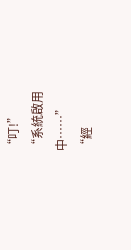“叮!”
“系統啟用中……”
“經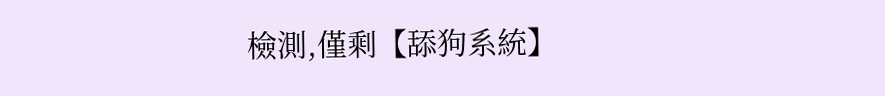檢測,僅剩【舔狗系統】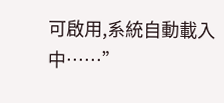可啟用,系統自動載入中……”